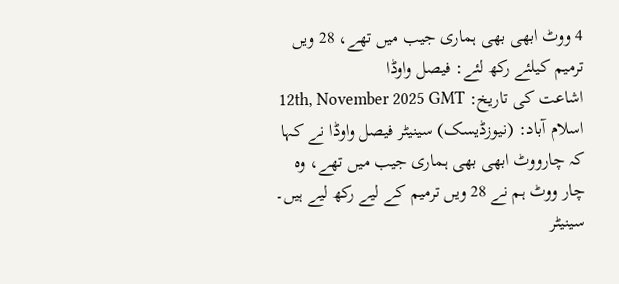4 ووٹ ابھی بھی ہماری جیب میں تھے، 28 ویں ترمیم کیلئے رکھ لئے: فیصل واوڈا
اشاعت کی تاریخ: 12th, November 2025 GMT
اسلام آباد: (نیوزڈیسک) سینیٹر فیصل واوڈا نے کہا کہ چارووٹ ابھی بھی ہماری جیب میں تھے، وہ چار ووٹ ہم نے 28 ویں ترمیم کے لیے رکھ لیے ہیں۔
سینیٹر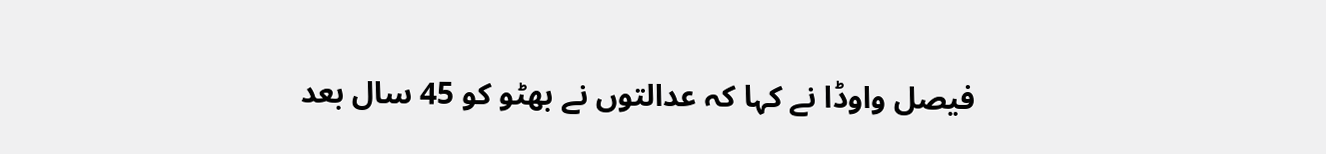فیصل واوڈا نے کہا کہ عدالتوں نے بھٹو کو 45 سال بعد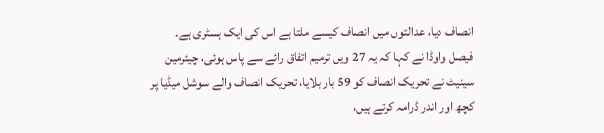انصاف دیا، عدالتوں میں انصاف کیسے ملتا ہے اس کی ایک ہسٹری ہے۔
فیصل واوڈا نے کہا کہ یہ 27 ویں ترمیم اتفاق رائے سے پاس ہوئی، چیئرمین سینیٹ نے تحریک انصاف کو 59 بار بلایا، تحریک انصاف والے سوشل میڈیا پر کچھ اور اندر ڈرامہ کرتے ہیں،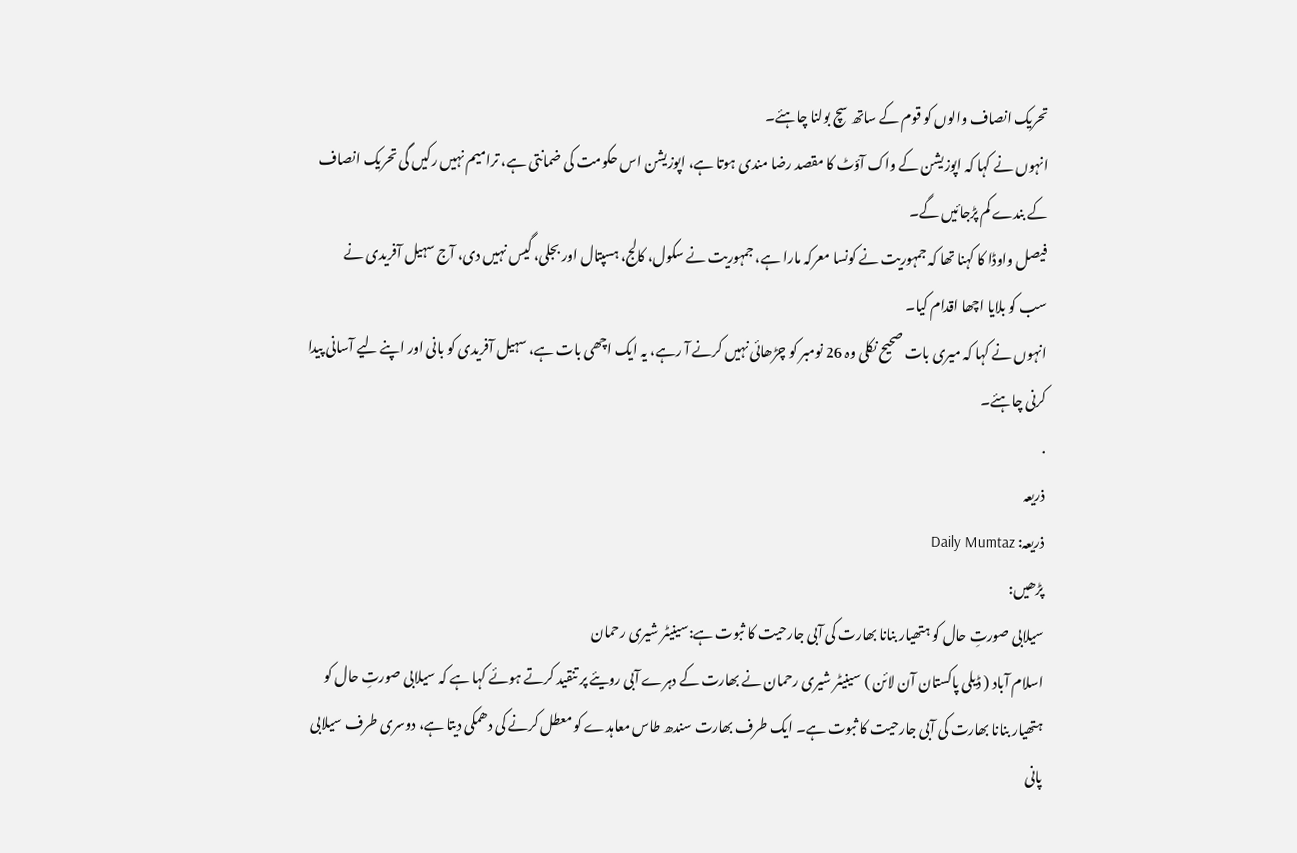تحریک انصاف والوں کو قوم کے ساتھ سچ بولنا چاہئے۔
انہوں نے کہا کہ اپوزیشن کے واک آؤٹ کا مقصد رضا مندی ہوتا ہے، اپوزیشن اس حکومت کی ضمانتی ہے، ترامیم نہیں رکیں گی تحریک انصاف کے بندے کم پڑجائیں گے۔
فیصل واوڈا کا کہنا تھا کہ جمہوریت نے کونسا معرکہ مارا ہے، جمہوریت نے سکول، کالج، ہسپتال اور بجلی، گیس نہیں دی، آج سہیل آفریدی نے سب کو بلایا اچھا اقدام کیا۔
انہوں نے کہا کہ میری بات صحیح نکلی وہ 26 نومبر کو چڑھائی نہیں کرنے آ رہے، یہ ایک اچھی بات ہے، سہیل آفریدی کو بانی اور اپنے لیے آسانی پیدا کرنی چاہئے۔
.
ذریعہ
ذریعہ: Daily Mumtaz
پڑھیں:
سیلابی صورتِ حال کو ہتھیار بنانا بھارت کی آبی جارحیت کا ثبوت ہے:سینیٹر شیری رحمان
اسلام آباد ( ڈیلی پاکستان آن لائن ) سینیٹر شیری رحمان نے بھارت کے دہرے آبی رویئے پر تنقید کرتے ہوئے کہا ہے کہ سیلابی صورتِ حال کو ہتھیار بنانا بھارت کی آبی جارحیت کا ثبوت ہے۔ ایک طرف بھارت سندھ طاس معاہدے کو معطل کرنے کی دھمکی دیتا ہے، دوسری طرف سیلابی پانی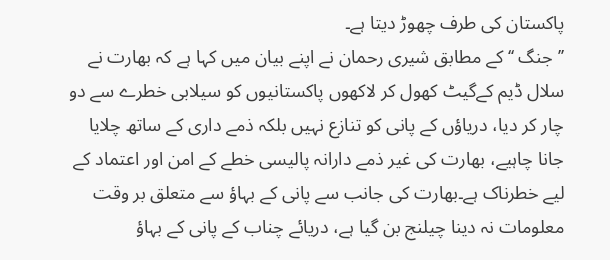پاکستان کی طرف چھوڑ دیتا ہے۔
’’جنگ ‘‘ کے مطابق شیری رحمان نے اپنے بیان میں کہا ہے کہ بھارت نے سلال ڈیم کےگیٹ کھول کر لاکھوں پاکستانیوں کو سیلابی خطرے سے دو چار کر دیا، دریاؤں کے پانی کو تنازع نہیں بلکہ ذمے داری کے ساتھ چلایا جانا چاہیے، بھارت کی غیر ذمے دارانہ پالیسی خطے کے امن اور اعتماد کے لیے خطرناک ہے۔بھارت کی جانب سے پانی کے بہاؤ سے متعلق بر وقت معلومات نہ دینا چیلنج بن گیا ہے، دریائے چناب کے پانی کے بہاؤ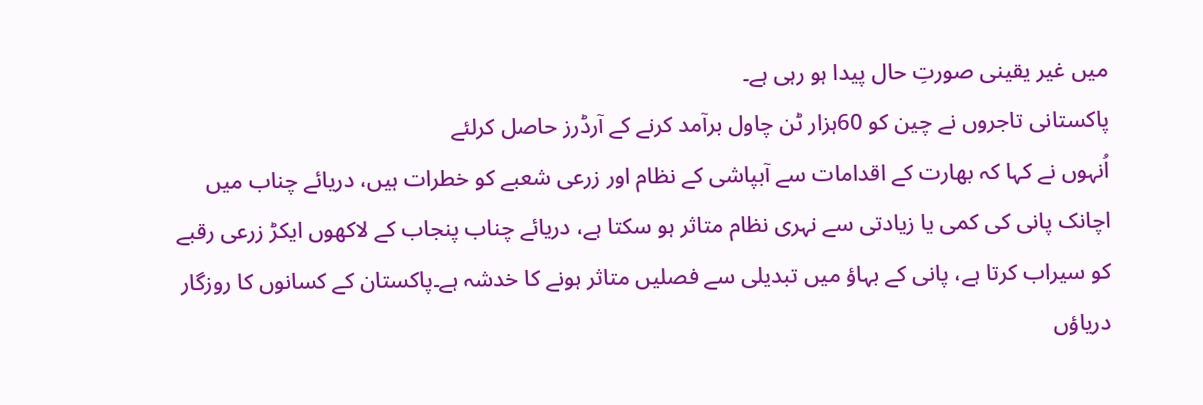میں غیر یقینی صورتِ حال پیدا ہو رہی ہے۔
پاکستانی تاجروں نے چین کو 60ہزار ٹن چاول برآمد کرنے کے آرڈرز حاصل کرلئے
اُنہوں نے کہا کہ بھارت کے اقدامات سے آبپاشی کے نظام اور زرعی شعبے کو خطرات ہیں، دریائے چناب میں اچانک پانی کی کمی یا زیادتی سے نہری نظام متاثر ہو سکتا ہے، دریائے چناب پنجاب کے لاکھوں ایکڑ زرعی رقبے کو سیراب کرتا ہے، پانی کے بہاؤ میں تبدیلی سے فصلیں متاثر ہونے کا خدشہ ہے۔پاکستان کے کسانوں کا روزگار دریاؤں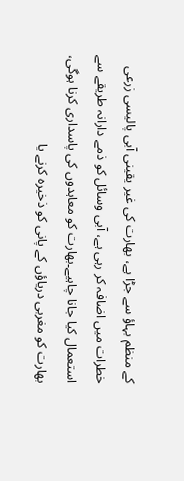کے منظم بہاؤ سے جڑا ہے، بھارت کی غیر یقینی آبی پالیسی زرعی خطرات میں اضافہ کر رہی ہے، آبی وسائل کو ذمے دارانہ طریقے سے استعمال کیا جانا چاہیے۔بھارت کو معاہدوں کی پاسداری کرنا ہوگی، بھارت کو مغربی دریاؤں کے پانی کو ذخیرہ کرنے یا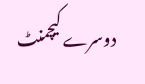دوسرے کیچمنٹ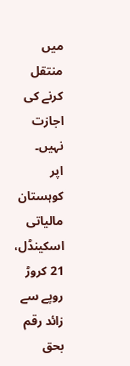میں منتقل کرنے کی اجازت نہیں۔
اپر کوہستان مالیاتی اسکینڈل، 21 کروڑ روپے سے زائد رقم بحق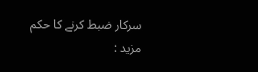سرکار ضبط کرنے کا حکم
مزید :